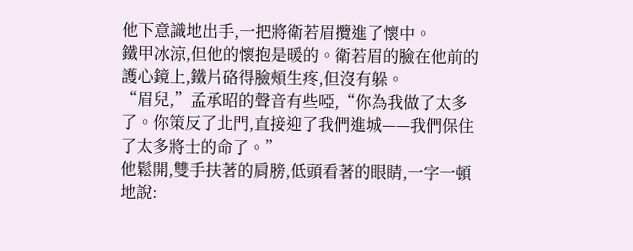他下意識地出手,一把將衛若眉攬進了懷中。
鐵甲冰涼,但他的懷抱是暖的。衛若眉的臉在他前的護心鏡上,鐵片硌得臉頰生疼,但沒有躲。
“眉兒,”孟承昭的聲音有些啞,“你為我做了太多了。你策反了北門,直接迎了我們進城——我們保住了太多將士的命了。”
他鬆開,雙手扶著的肩膀,低頭看著的眼睛,一字一頓地說: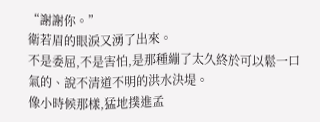“謝謝你。”
衛若眉的眼淚又湧了出來。
不是委屈,不是害怕,是那種繃了太久終於可以鬆一口氣的、說不清道不明的洪水決堤。
像小時候那樣,猛地撲進孟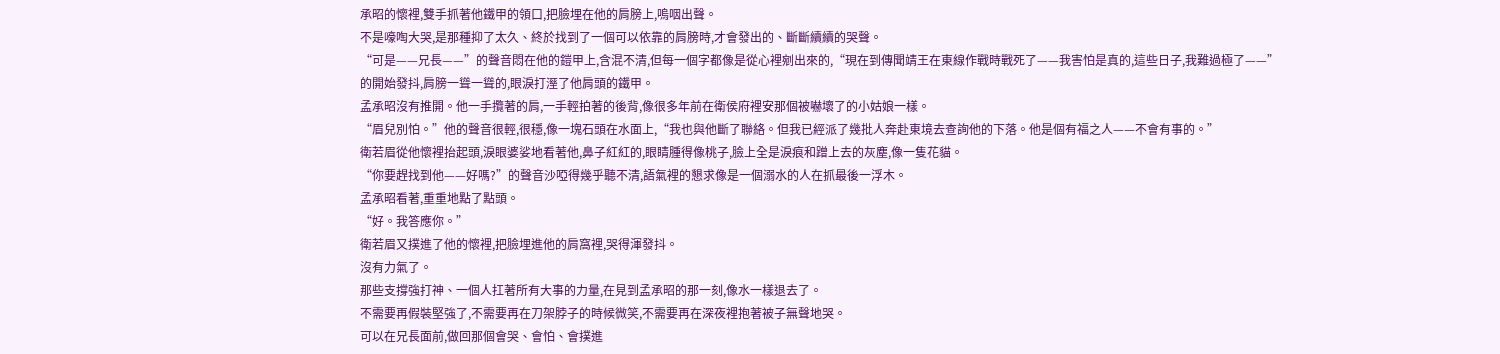承昭的懷裡,雙手抓著他鐵甲的領口,把臉埋在他的肩膀上,嗚咽出聲。
不是嚎啕大哭,是那種抑了太久、終於找到了一個可以依靠的肩膀時,才會發出的、斷斷續續的哭聲。
“可是——兄長——”的聲音悶在他的鎧甲上,含混不清,但每一個字都像是從心裡剜出來的,“現在到傳聞靖王在東線作戰時戰死了——我害怕是真的,這些日子,我難過極了——”
的開始發抖,肩膀一聳一聳的,眼淚打溼了他肩頭的鐵甲。
孟承昭沒有推開。他一手攬著的肩,一手輕拍著的後背,像很多年前在衛侯府裡安那個被嚇壞了的小姑娘一樣。
“眉兒別怕。”他的聲音很輕,很穩,像一塊石頭在水面上,“我也與他斷了聯絡。但我已經派了幾批人奔赴東境去查詢他的下落。他是個有福之人——不會有事的。”
衛若眉從他懷裡抬起頭,淚眼婆娑地看著他,鼻子紅紅的,眼睛腫得像桃子,臉上全是淚痕和蹭上去的灰塵,像一隻花貓。
“你要趕找到他——好嗎?”的聲音沙啞得幾乎聽不清,語氣裡的懇求像是一個溺水的人在抓最後一浮木。
孟承昭看著,重重地點了點頭。
“好。我答應你。”
衛若眉又撲進了他的懷裡,把臉埋進他的肩窩裡,哭得渾發抖。
沒有力氣了。
那些支撐強打神、一個人扛著所有大事的力量,在見到孟承昭的那一刻,像水一樣退去了。
不需要再假裝堅強了,不需要再在刀架脖子的時候微笑,不需要再在深夜裡抱著被子無聲地哭。
可以在兄長面前,做回那個會哭、會怕、會撲進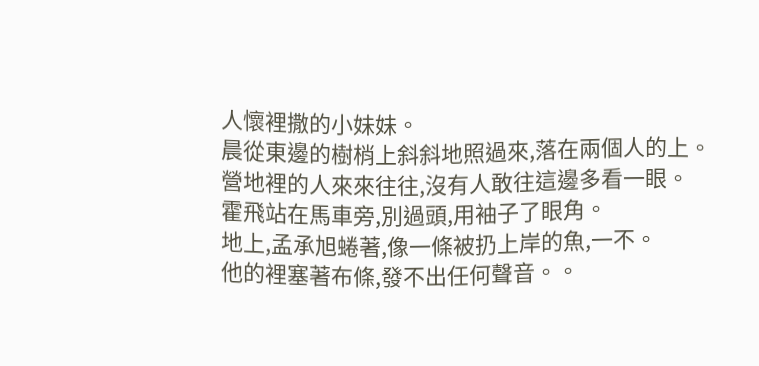人懷裡撒的小妹妹。
晨從東邊的樹梢上斜斜地照過來,落在兩個人的上。
營地裡的人來來往往,沒有人敢往這邊多看一眼。
霍飛站在馬車旁,別過頭,用袖子了眼角。
地上,孟承旭蜷著,像一條被扔上岸的魚,一不。
他的裡塞著布條,發不出任何聲音。。